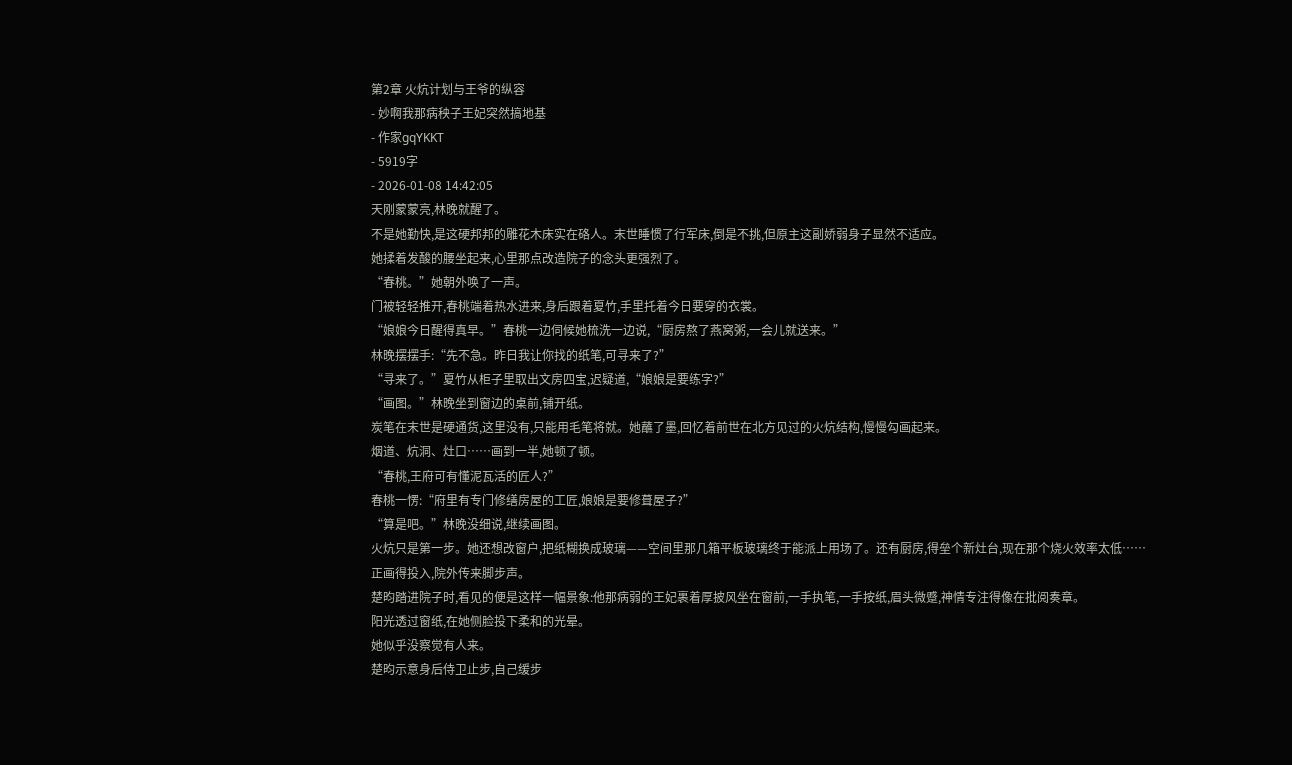第2章 火炕计划与王爷的纵容
- 妙啊我那病秧子王妃突然搞地基
- 作家gqYKKT
- 5919字
- 2026-01-08 14:42:05
天刚蒙蒙亮,林晚就醒了。
不是她勤快,是这硬邦邦的雕花木床实在硌人。末世睡惯了行军床,倒是不挑,但原主这副娇弱身子显然不适应。
她揉着发酸的腰坐起来,心里那点改造院子的念头更强烈了。
“春桃。”她朝外唤了一声。
门被轻轻推开,春桃端着热水进来,身后跟着夏竹,手里托着今日要穿的衣裳。
“娘娘今日醒得真早。”春桃一边伺候她梳洗一边说,“厨房熬了燕窝粥,一会儿就送来。”
林晚摆摆手:“先不急。昨日我让你找的纸笔,可寻来了?”
“寻来了。”夏竹从柜子里取出文房四宝,迟疑道,“娘娘是要练字?”
“画图。”林晚坐到窗边的桌前,铺开纸。
炭笔在末世是硬通货,这里没有,只能用毛笔将就。她蘸了墨,回忆着前世在北方见过的火炕结构,慢慢勾画起来。
烟道、炕洞、灶口……画到一半,她顿了顿。
“春桃,王府可有懂泥瓦活的匠人?”
春桃一愣:“府里有专门修缮房屋的工匠,娘娘是要修葺屋子?”
“算是吧。”林晚没细说,继续画图。
火炕只是第一步。她还想改窗户,把纸糊换成玻璃——空间里那几箱平板玻璃终于能派上用场了。还有厨房,得垒个新灶台,现在那个烧火效率太低……
正画得投入,院外传来脚步声。
楚昀踏进院子时,看见的便是这样一幅景象:他那病弱的王妃裹着厚披风坐在窗前,一手执笔,一手按纸,眉头微蹙,神情专注得像在批阅奏章。
阳光透过窗纸,在她侧脸投下柔和的光晕。
她似乎没察觉有人来。
楚昀示意身后侍卫止步,自己缓步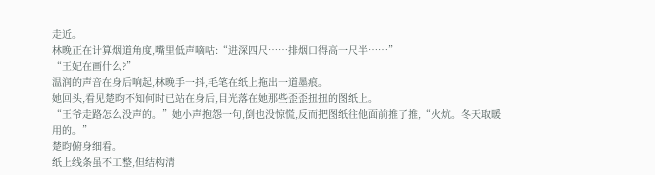走近。
林晚正在计算烟道角度,嘴里低声嘀咕:“进深四尺……排烟口得高一尺半……”
“王妃在画什么?”
温润的声音在身后响起,林晚手一抖,毛笔在纸上拖出一道墨痕。
她回头,看见楚昀不知何时已站在身后,目光落在她那些歪歪扭扭的图纸上。
“王爷走路怎么没声的。”她小声抱怨一句,倒也没惊慌,反而把图纸往他面前推了推,“火炕。冬天取暖用的。”
楚昀俯身细看。
纸上线条虽不工整,但结构清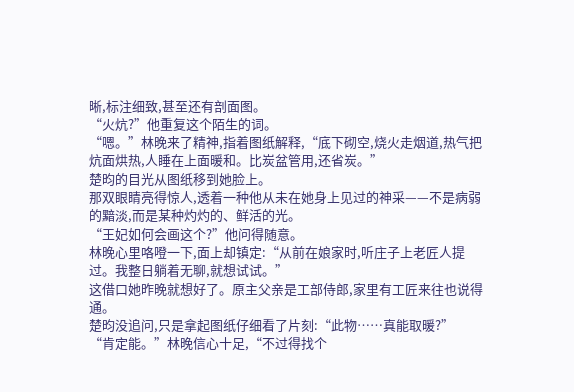晰,标注细致,甚至还有剖面图。
“火炕?”他重复这个陌生的词。
“嗯。”林晚来了精神,指着图纸解释,“底下砌空,烧火走烟道,热气把炕面烘热,人睡在上面暖和。比炭盆管用,还省炭。”
楚昀的目光从图纸移到她脸上。
那双眼睛亮得惊人,透着一种他从未在她身上见过的神采——不是病弱的黯淡,而是某种灼灼的、鲜活的光。
“王妃如何会画这个?”他问得随意。
林晚心里咯噔一下,面上却镇定:“从前在娘家时,听庄子上老匠人提过。我整日躺着无聊,就想试试。”
这借口她昨晚就想好了。原主父亲是工部侍郎,家里有工匠来往也说得通。
楚昀没追问,只是拿起图纸仔细看了片刻:“此物……真能取暖?”
“肯定能。”林晚信心十足,“不过得找个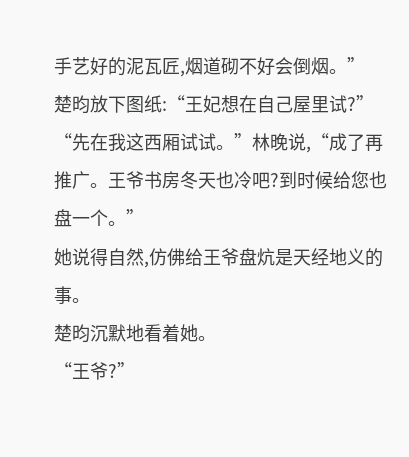手艺好的泥瓦匠,烟道砌不好会倒烟。”
楚昀放下图纸:“王妃想在自己屋里试?”
“先在我这西厢试试。”林晚说,“成了再推广。王爷书房冬天也冷吧?到时候给您也盘一个。”
她说得自然,仿佛给王爷盘炕是天经地义的事。
楚昀沉默地看着她。
“王爷?”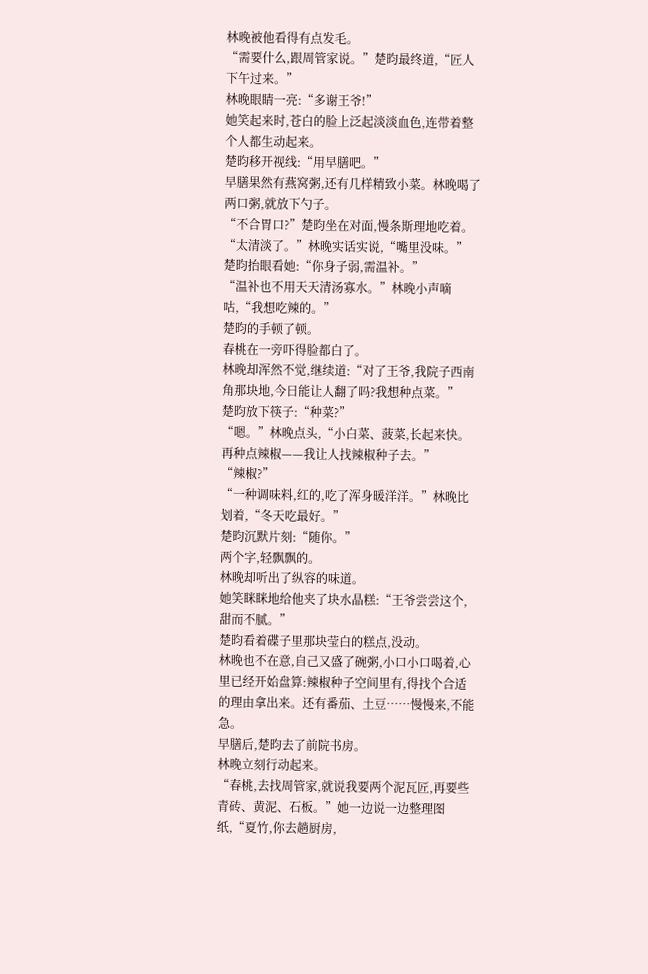林晚被他看得有点发毛。
“需要什么,跟周管家说。”楚昀最终道,“匠人下午过来。”
林晚眼睛一亮:“多谢王爷!”
她笑起来时,苍白的脸上泛起淡淡血色,连带着整个人都生动起来。
楚昀移开视线:“用早膳吧。”
早膳果然有燕窝粥,还有几样精致小菜。林晚喝了两口粥,就放下勺子。
“不合胃口?”楚昀坐在对面,慢条斯理地吃着。
“太清淡了。”林晚实话实说,“嘴里没味。”
楚昀抬眼看她:“你身子弱,需温补。”
“温补也不用天天清汤寡水。”林晚小声嘀咕,“我想吃辣的。”
楚昀的手顿了顿。
春桃在一旁吓得脸都白了。
林晚却浑然不觉,继续道:“对了王爷,我院子西南角那块地,今日能让人翻了吗?我想种点菜。”
楚昀放下筷子:“种菜?”
“嗯。”林晚点头,“小白菜、菠菜,长起来快。再种点辣椒——我让人找辣椒种子去。”
“辣椒?”
“一种调味料,红的,吃了浑身暖洋洋。”林晚比划着,“冬天吃最好。”
楚昀沉默片刻:“随你。”
两个字,轻飘飘的。
林晚却听出了纵容的味道。
她笑眯眯地给他夹了块水晶糕:“王爷尝尝这个,甜而不腻。”
楚昀看着碟子里那块莹白的糕点,没动。
林晚也不在意,自己又盛了碗粥,小口小口喝着,心里已经开始盘算:辣椒种子空间里有,得找个合适的理由拿出来。还有番茄、土豆……慢慢来,不能急。
早膳后,楚昀去了前院书房。
林晚立刻行动起来。
“春桃,去找周管家,就说我要两个泥瓦匠,再要些青砖、黄泥、石板。”她一边说一边整理图纸,“夏竹,你去趟厨房,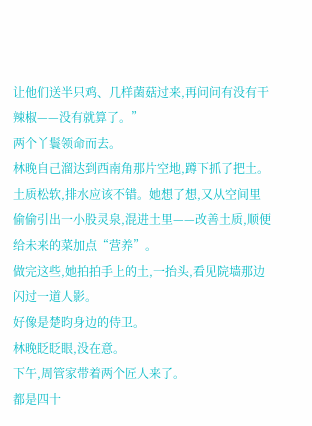让他们送半只鸡、几样菌菇过来,再问问有没有干辣椒——没有就算了。”
两个丫鬟领命而去。
林晚自己溜达到西南角那片空地,蹲下抓了把土。
土质松软,排水应该不错。她想了想,又从空间里偷偷引出一小股灵泉,混进土里——改善土质,顺便给未来的菜加点“营养”。
做完这些,她拍拍手上的土,一抬头,看见院墙那边闪过一道人影。
好像是楚昀身边的侍卫。
林晚眨眨眼,没在意。
下午,周管家带着两个匠人来了。
都是四十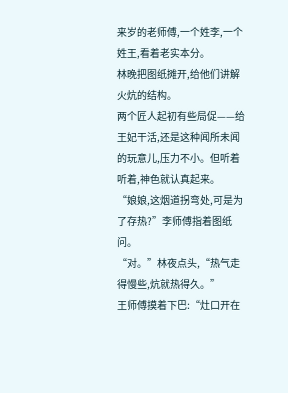来岁的老师傅,一个姓李,一个姓王,看着老实本分。
林晚把图纸摊开,给他们讲解火炕的结构。
两个匠人起初有些局促——给王妃干活,还是这种闻所未闻的玩意儿,压力不小。但听着听着,神色就认真起来。
“娘娘,这烟道拐弯处,可是为了存热?”李师傅指着图纸问。
“对。”林夜点头,“热气走得慢些,炕就热得久。”
王师傅摸着下巴:“灶口开在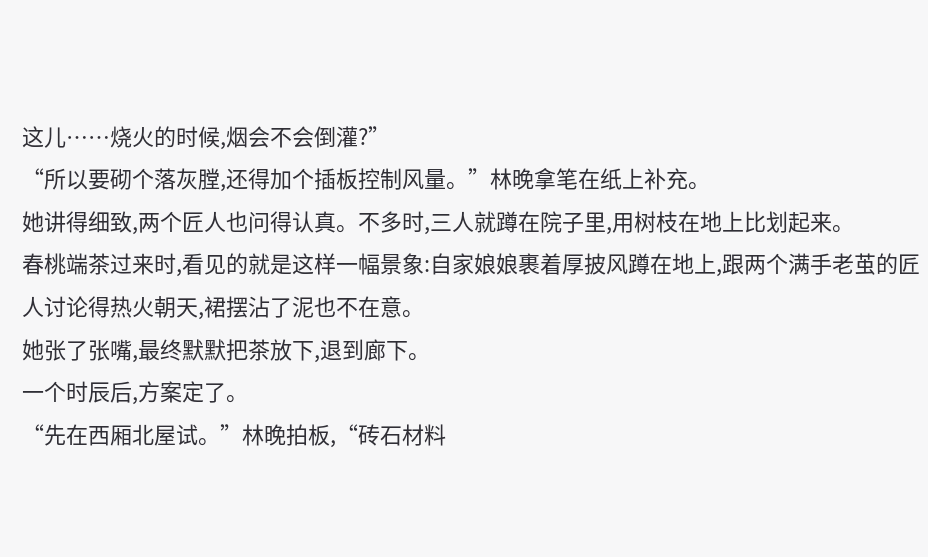这儿……烧火的时候,烟会不会倒灌?”
“所以要砌个落灰膛,还得加个插板控制风量。”林晚拿笔在纸上补充。
她讲得细致,两个匠人也问得认真。不多时,三人就蹲在院子里,用树枝在地上比划起来。
春桃端茶过来时,看见的就是这样一幅景象:自家娘娘裹着厚披风蹲在地上,跟两个满手老茧的匠人讨论得热火朝天,裙摆沾了泥也不在意。
她张了张嘴,最终默默把茶放下,退到廊下。
一个时辰后,方案定了。
“先在西厢北屋试。”林晚拍板,“砖石材料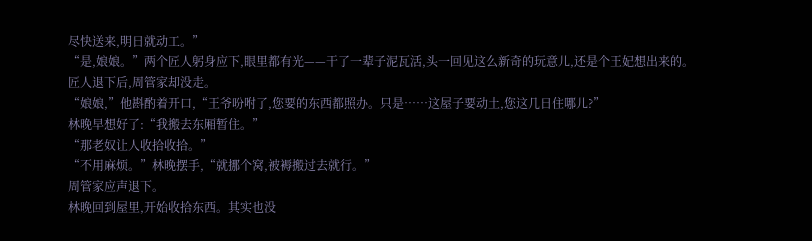尽快送来,明日就动工。”
“是,娘娘。”两个匠人躬身应下,眼里都有光——干了一辈子泥瓦活,头一回见这么新奇的玩意儿,还是个王妃想出来的。
匠人退下后,周管家却没走。
“娘娘,”他斟酌着开口,“王爷吩咐了,您要的东西都照办。只是……这屋子要动土,您这几日住哪儿?”
林晚早想好了:“我搬去东厢暂住。”
“那老奴让人收拾收拾。”
“不用麻烦。”林晚摆手,“就挪个窝,被褥搬过去就行。”
周管家应声退下。
林晚回到屋里,开始收拾东西。其实也没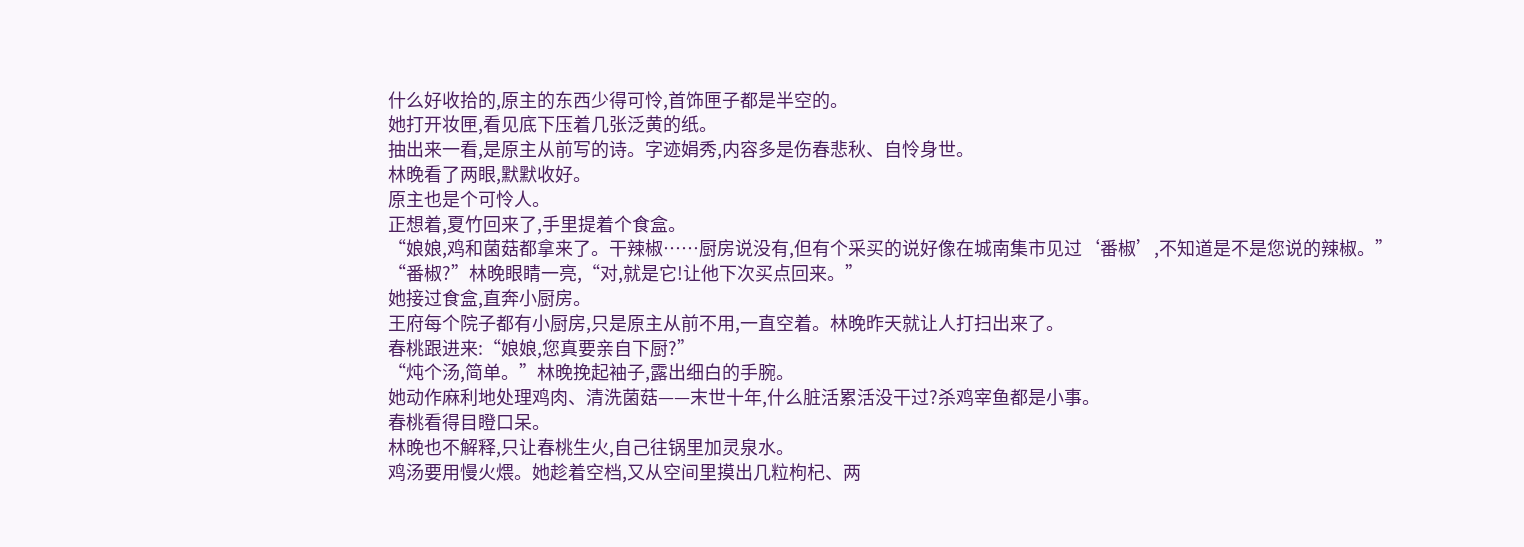什么好收拾的,原主的东西少得可怜,首饰匣子都是半空的。
她打开妆匣,看见底下压着几张泛黄的纸。
抽出来一看,是原主从前写的诗。字迹娟秀,内容多是伤春悲秋、自怜身世。
林晚看了两眼,默默收好。
原主也是个可怜人。
正想着,夏竹回来了,手里提着个食盒。
“娘娘,鸡和菌菇都拿来了。干辣椒……厨房说没有,但有个采买的说好像在城南集市见过‘番椒’,不知道是不是您说的辣椒。”
“番椒?”林晚眼睛一亮,“对,就是它!让他下次买点回来。”
她接过食盒,直奔小厨房。
王府每个院子都有小厨房,只是原主从前不用,一直空着。林晚昨天就让人打扫出来了。
春桃跟进来:“娘娘,您真要亲自下厨?”
“炖个汤,简单。”林晚挽起袖子,露出细白的手腕。
她动作麻利地处理鸡肉、清洗菌菇——末世十年,什么脏活累活没干过?杀鸡宰鱼都是小事。
春桃看得目瞪口呆。
林晚也不解释,只让春桃生火,自己往锅里加灵泉水。
鸡汤要用慢火煨。她趁着空档,又从空间里摸出几粒枸杞、两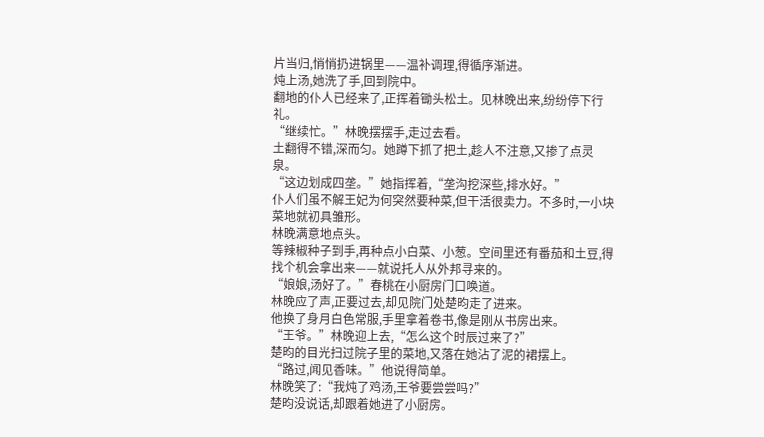片当归,悄悄扔进锅里——温补调理,得循序渐进。
炖上汤,她洗了手,回到院中。
翻地的仆人已经来了,正挥着锄头松土。见林晚出来,纷纷停下行礼。
“继续忙。”林晚摆摆手,走过去看。
土翻得不错,深而匀。她蹲下抓了把土,趁人不注意,又掺了点灵泉。
“这边划成四垄。”她指挥着,“垄沟挖深些,排水好。”
仆人们虽不解王妃为何突然要种菜,但干活很卖力。不多时,一小块菜地就初具雏形。
林晚满意地点头。
等辣椒种子到手,再种点小白菜、小葱。空间里还有番茄和土豆,得找个机会拿出来——就说托人从外邦寻来的。
“娘娘,汤好了。”春桃在小厨房门口唤道。
林晚应了声,正要过去,却见院门处楚昀走了进来。
他换了身月白色常服,手里拿着卷书,像是刚从书房出来。
“王爷。”林晚迎上去,“怎么这个时辰过来了?”
楚昀的目光扫过院子里的菜地,又落在她沾了泥的裙摆上。
“路过,闻见香味。”他说得简单。
林晚笑了:“我炖了鸡汤,王爷要尝尝吗?”
楚昀没说话,却跟着她进了小厨房。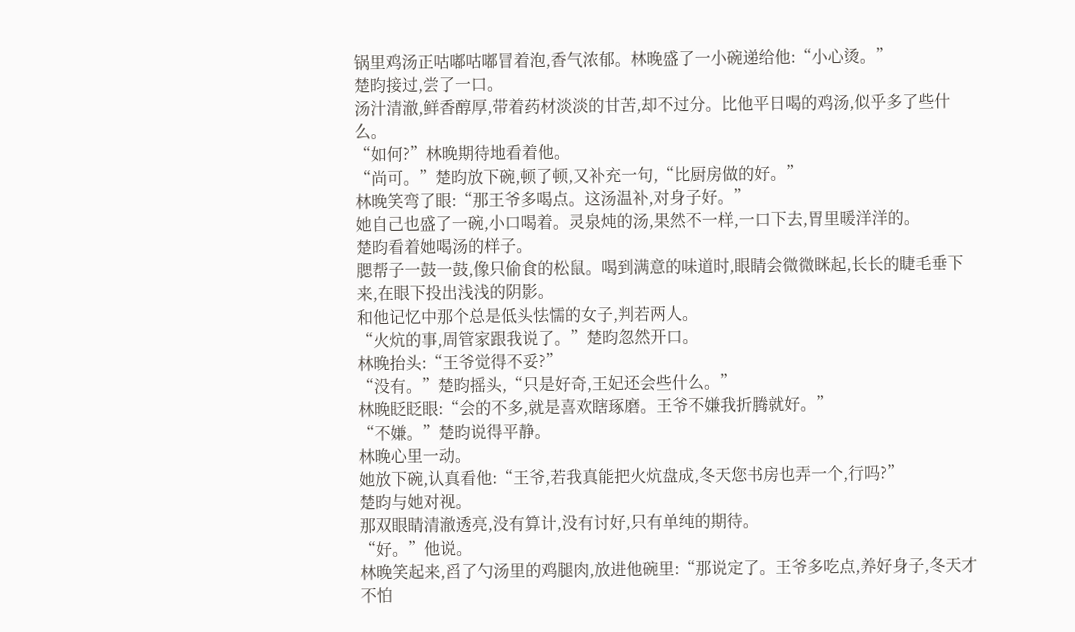锅里鸡汤正咕嘟咕嘟冒着泡,香气浓郁。林晚盛了一小碗递给他:“小心烫。”
楚昀接过,尝了一口。
汤汁清澈,鲜香醇厚,带着药材淡淡的甘苦,却不过分。比他平日喝的鸡汤,似乎多了些什么。
“如何?”林晚期待地看着他。
“尚可。”楚昀放下碗,顿了顿,又补充一句,“比厨房做的好。”
林晚笑弯了眼:“那王爷多喝点。这汤温补,对身子好。”
她自己也盛了一碗,小口喝着。灵泉炖的汤,果然不一样,一口下去,胃里暖洋洋的。
楚昀看着她喝汤的样子。
腮帮子一鼓一鼓,像只偷食的松鼠。喝到满意的味道时,眼睛会微微眯起,长长的睫毛垂下来,在眼下投出浅浅的阴影。
和他记忆中那个总是低头怯懦的女子,判若两人。
“火炕的事,周管家跟我说了。”楚昀忽然开口。
林晚抬头:“王爷觉得不妥?”
“没有。”楚昀摇头,“只是好奇,王妃还会些什么。”
林晚眨眨眼:“会的不多,就是喜欢瞎琢磨。王爷不嫌我折腾就好。”
“不嫌。”楚昀说得平静。
林晚心里一动。
她放下碗,认真看他:“王爷,若我真能把火炕盘成,冬天您书房也弄一个,行吗?”
楚昀与她对视。
那双眼睛清澈透亮,没有算计,没有讨好,只有单纯的期待。
“好。”他说。
林晚笑起来,舀了勺汤里的鸡腿肉,放进他碗里:“那说定了。王爷多吃点,养好身子,冬天才不怕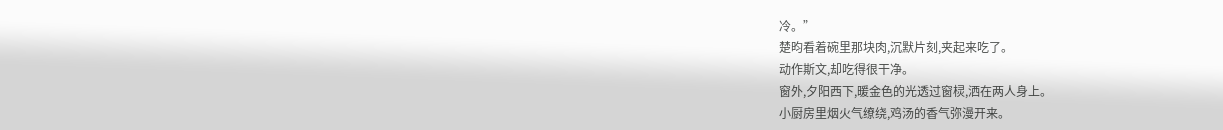冷。”
楚昀看着碗里那块肉,沉默片刻,夹起来吃了。
动作斯文,却吃得很干净。
窗外,夕阳西下,暖金色的光透过窗棂,洒在两人身上。
小厨房里烟火气缭绕,鸡汤的香气弥漫开来。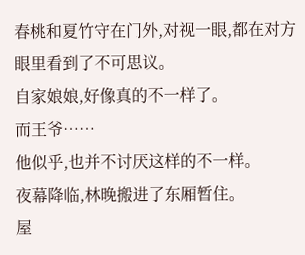春桃和夏竹守在门外,对视一眼,都在对方眼里看到了不可思议。
自家娘娘,好像真的不一样了。
而王爷……
他似乎,也并不讨厌这样的不一样。
夜幕降临,林晚搬进了东厢暂住。
屋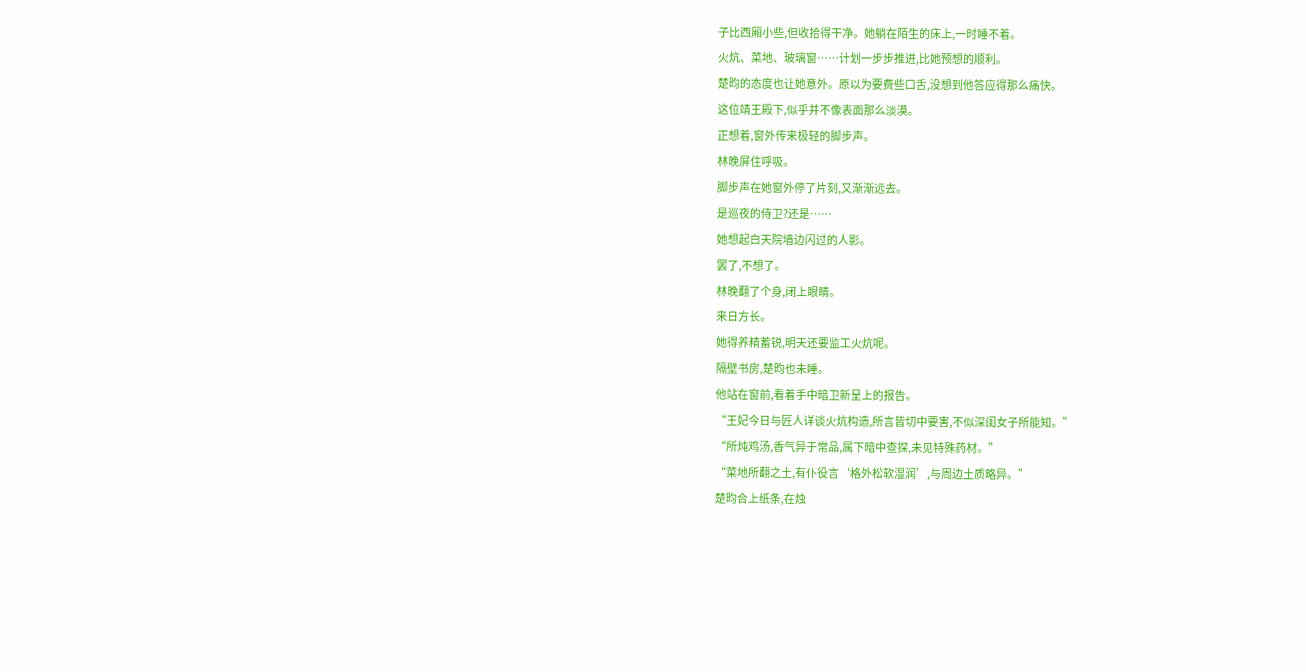子比西厢小些,但收拾得干净。她躺在陌生的床上,一时睡不着。
火炕、菜地、玻璃窗……计划一步步推进,比她预想的顺利。
楚昀的态度也让她意外。原以为要费些口舌,没想到他答应得那么痛快。
这位靖王殿下,似乎并不像表面那么淡漠。
正想着,窗外传来极轻的脚步声。
林晚屏住呼吸。
脚步声在她窗外停了片刻,又渐渐远去。
是巡夜的侍卫?还是……
她想起白天院墙边闪过的人影。
罢了,不想了。
林晚翻了个身,闭上眼睛。
来日方长。
她得养精蓄锐,明天还要监工火炕呢。
隔壁书房,楚昀也未睡。
他站在窗前,看着手中暗卫新呈上的报告。
“王妃今日与匠人详谈火炕构造,所言皆切中要害,不似深闺女子所能知。”
“所炖鸡汤,香气异于常品,属下暗中查探,未见特殊药材。”
“菜地所翻之土,有仆役言‘格外松软湿润’,与周边土质略异。”
楚昀合上纸条,在烛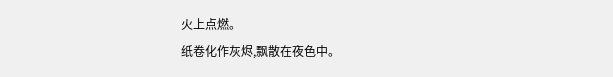火上点燃。
纸卷化作灰烬,飘散在夜色中。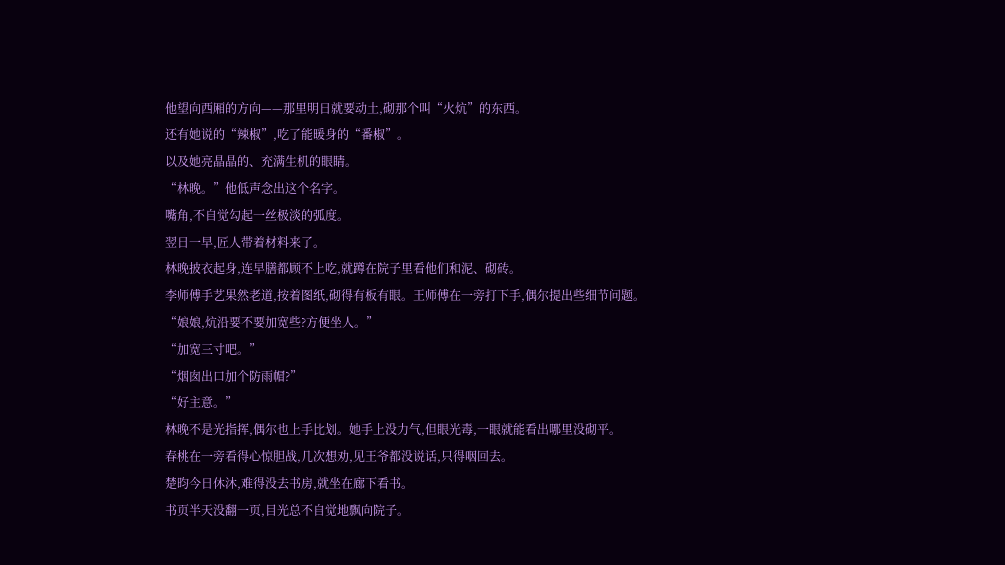他望向西厢的方向——那里明日就要动土,砌那个叫“火炕”的东西。
还有她说的“辣椒”,吃了能暖身的“番椒”。
以及她亮晶晶的、充满生机的眼睛。
“林晚。”他低声念出这个名字。
嘴角,不自觉勾起一丝极淡的弧度。
翌日一早,匠人带着材料来了。
林晚披衣起身,连早膳都顾不上吃,就蹲在院子里看他们和泥、砌砖。
李师傅手艺果然老道,按着图纸,砌得有板有眼。王师傅在一旁打下手,偶尔提出些细节问题。
“娘娘,炕沿要不要加宽些?方便坐人。”
“加宽三寸吧。”
“烟囱出口加个防雨帽?”
“好主意。”
林晚不是光指挥,偶尔也上手比划。她手上没力气,但眼光毒,一眼就能看出哪里没砌平。
春桃在一旁看得心惊胆战,几次想劝,见王爷都没说话,只得咽回去。
楚昀今日休沐,难得没去书房,就坐在廊下看书。
书页半天没翻一页,目光总不自觉地飘向院子。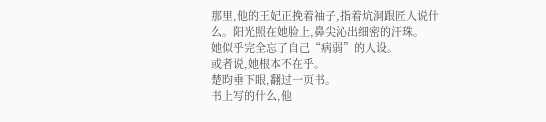那里,他的王妃正挽着袖子,指着炕洞跟匠人说什么。阳光照在她脸上,鼻尖沁出细密的汗珠。
她似乎完全忘了自己“病弱”的人设。
或者说,她根本不在乎。
楚昀垂下眼,翻过一页书。
书上写的什么,他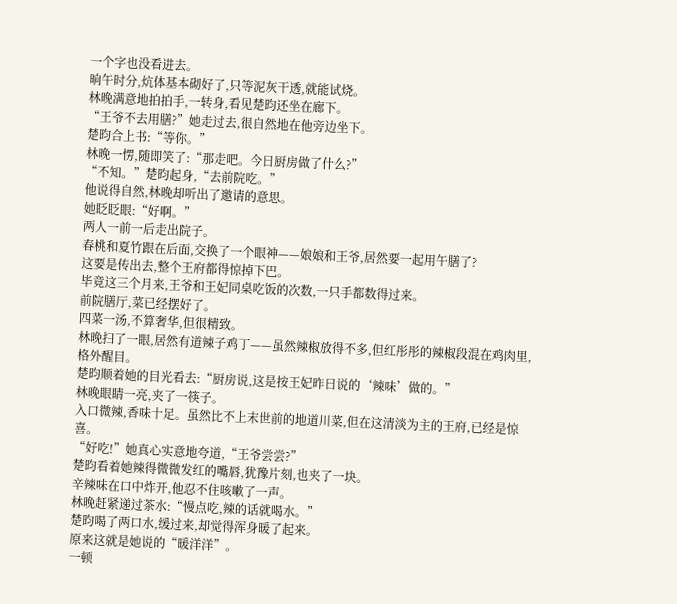一个字也没看进去。
晌午时分,炕体基本砌好了,只等泥灰干透,就能试烧。
林晚满意地拍拍手,一转身,看见楚昀还坐在廊下。
“王爷不去用膳?”她走过去,很自然地在他旁边坐下。
楚昀合上书:“等你。”
林晚一愣,随即笑了:“那走吧。今日厨房做了什么?”
“不知。”楚昀起身,“去前院吃。”
他说得自然,林晚却听出了邀请的意思。
她眨眨眼:“好啊。”
两人一前一后走出院子。
春桃和夏竹跟在后面,交换了一个眼神——娘娘和王爷,居然要一起用午膳了?
这要是传出去,整个王府都得惊掉下巴。
毕竟这三个月来,王爷和王妃同桌吃饭的次数,一只手都数得过来。
前院膳厅,菜已经摆好了。
四菜一汤,不算奢华,但很精致。
林晚扫了一眼,居然有道辣子鸡丁——虽然辣椒放得不多,但红彤彤的辣椒段混在鸡肉里,格外醒目。
楚昀顺着她的目光看去:“厨房说,这是按王妃昨日说的‘辣味’做的。”
林晚眼睛一亮,夹了一筷子。
入口微辣,香味十足。虽然比不上末世前的地道川菜,但在这清淡为主的王府,已经是惊喜。
“好吃!”她真心实意地夸道,“王爷尝尝?”
楚昀看着她辣得微微发红的嘴唇,犹豫片刻,也夹了一块。
辛辣味在口中炸开,他忍不住咳嗽了一声。
林晚赶紧递过茶水:“慢点吃,辣的话就喝水。”
楚昀喝了两口水,缓过来,却觉得浑身暖了起来。
原来这就是她说的“暖洋洋”。
一顿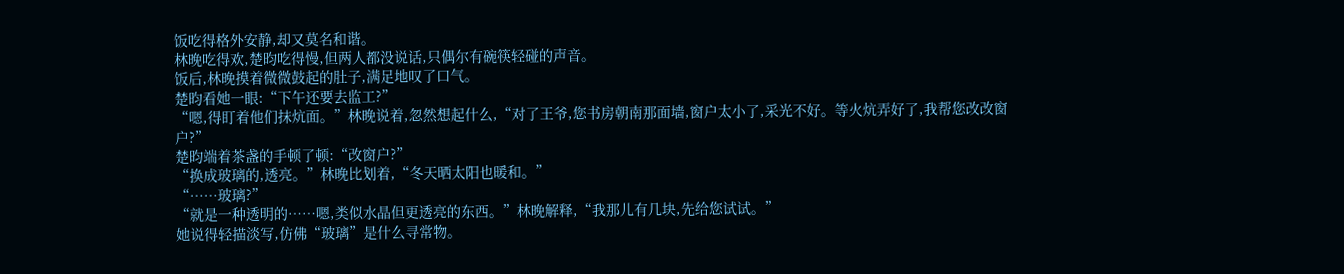饭吃得格外安静,却又莫名和谐。
林晚吃得欢,楚昀吃得慢,但两人都没说话,只偶尔有碗筷轻碰的声音。
饭后,林晚摸着微微鼓起的肚子,满足地叹了口气。
楚昀看她一眼:“下午还要去监工?”
“嗯,得盯着他们抹炕面。”林晚说着,忽然想起什么,“对了王爷,您书房朝南那面墙,窗户太小了,采光不好。等火炕弄好了,我帮您改改窗户?”
楚昀端着茶盏的手顿了顿:“改窗户?”
“换成玻璃的,透亮。”林晚比划着,“冬天晒太阳也暖和。”
“……玻璃?”
“就是一种透明的……嗯,类似水晶但更透亮的东西。”林晚解释,“我那儿有几块,先给您试试。”
她说得轻描淡写,仿佛“玻璃”是什么寻常物。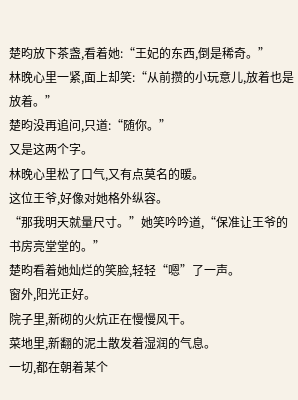楚昀放下茶盏,看着她:“王妃的东西,倒是稀奇。”
林晚心里一紧,面上却笑:“从前攒的小玩意儿,放着也是放着。”
楚昀没再追问,只道:“随你。”
又是这两个字。
林晚心里松了口气,又有点莫名的暖。
这位王爷,好像对她格外纵容。
“那我明天就量尺寸。”她笑吟吟道,“保准让王爷的书房亮堂堂的。”
楚昀看着她灿烂的笑脸,轻轻“嗯”了一声。
窗外,阳光正好。
院子里,新砌的火炕正在慢慢风干。
菜地里,新翻的泥土散发着湿润的气息。
一切,都在朝着某个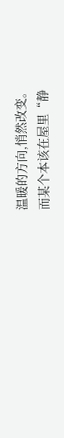温暖的方向,悄然改变。
而某个本该在屋里“静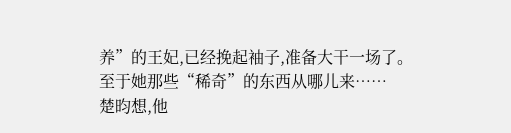养”的王妃,已经挽起袖子,准备大干一场了。
至于她那些“稀奇”的东西从哪儿来……
楚昀想,他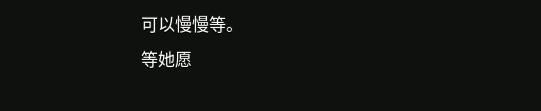可以慢慢等。
等她愿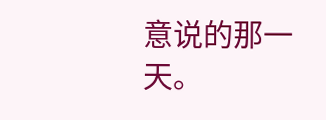意说的那一天。